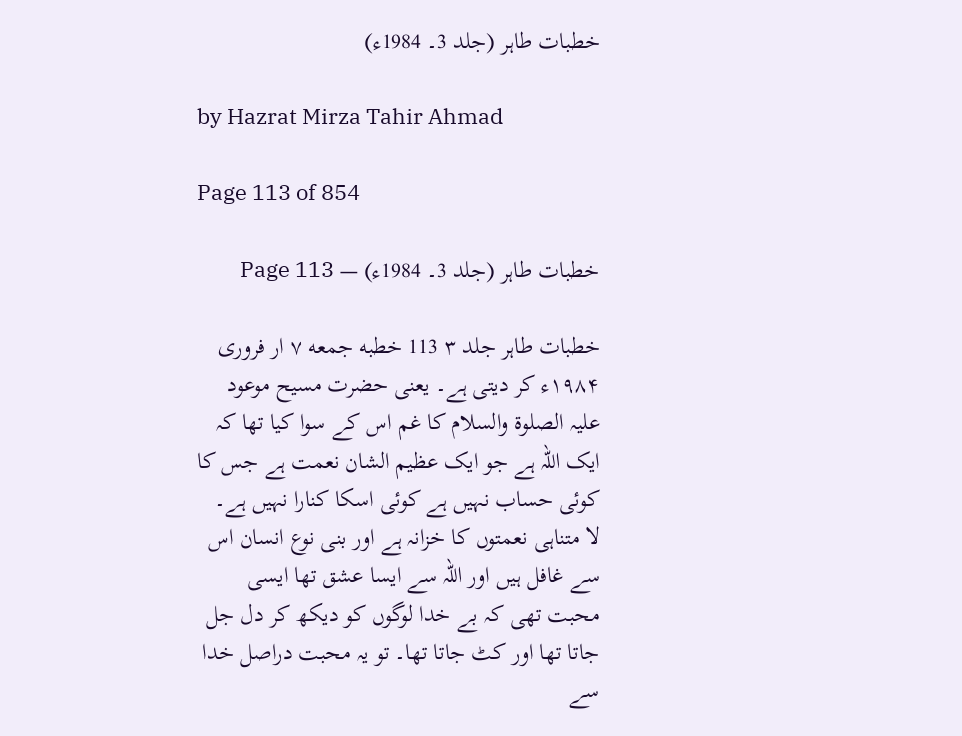خطبات طاہر (جلد 3۔ 1984ء)

by Hazrat Mirza Tahir Ahmad

Page 113 of 854

خطبات طاہر (جلد 3۔ 1984ء) — Page 113

خطبات طاہر جلد ۳ 113 خطبه جمعه ۷ ار فروری ۱۹۸۴ء کر دیتی ہے۔ یعنی حضرت مسیح موعود علیہ الصلوۃ والسلام کا غم اس کے سوا کیا تھا کہ ایک اللہ ہے جو ایک عظیم الشان نعمت ہے جس کا کوئی حساب نہیں ہے کوئی اسکا کنارا نہیں ہے۔ لا متناہی نعمتوں کا خزانہ ہے اور بنی نوع انسان اس سے غافل ہیں اور اللہ سے ایسا عشق تھا ایسی محبت تھی کہ بے خدا لوگوں کو دیکھ کر دل جل جاتا تھا اور کٹ جاتا تھا۔ تو یہ محبت دراصل خدا سے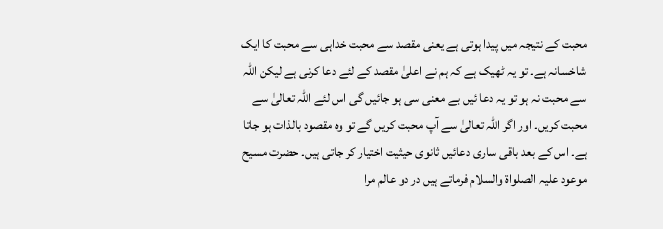محبت کے نتیجہ میں پیدا ہوتی ہے یعنی مقصد سے محبت خداہی سے محبت کا ایک شاخسانہ ہے۔ تو یہ ٹھیک ہے کہ ہم نے اعلیٰ مقصد کے لئے دعا کرنی ہے لیکن اللہ سے محبت نہ ہو تو یہ دعا ئیں بے معنی سی ہو جائیں گی اس لئے اللہ تعالیٰ سے محبت کریں۔ اور اگر اللہ تعالیٰ سے آپ محبت کریں گے تو وہ مقصود بالذات ہو جاتا ہے۔ اس کے بعد باقی ساری دعائیں ثانوی حیثیت اختیار کر جاتی ہیں۔ حضرت مسیح موعود علیہ الصلواۃ والسلام فرماتے ہیں در دو عالم مرا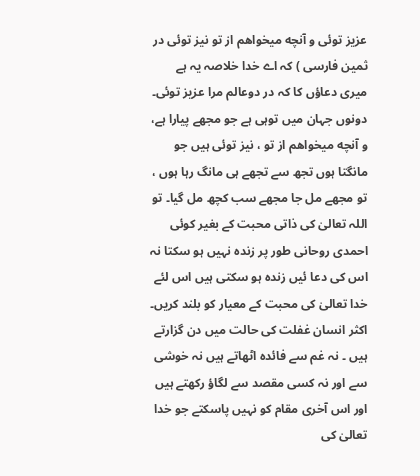عزیز توئی و آنچه میخواهم از تو نیز توئی در ثمین فارسی ) کہ اے خدا خلاصہ یہ ہے میری دعاؤں کا کہ در دوعالم مرا عزیز توئی۔ دونوں جہان میں توہی ہے جو مجھے پیارا ہے، و آنچه میخواهم از تو ، نیز توئی ہیں جو مانگتا ہوں تجھ سے تجھے ہی مانگ رہا ہوں ، تو مجھے مل جا مجھے سب کچھ مل گیا۔ تو اللہ تعالیٰ کی ذاتی محبت کے بغیر کوئی احمدی روحانی طور پر زندہ نہیں ہو سکتا نہ اس کی دعا ئیں زندہ ہو سکتی ہیں اس لئے خدا تعالیٰ کی محبت کے معیار کو بلند کریں۔ اکثر انسان غفلت کی حالت میں دن گزارتے ہیں ۔ نہ غم سے فائدہ اٹھاتے ہیں نہ خوشی سے اور نہ کسی مقصد سے لگاؤ رکھتے ہیں اور اس آخری مقام کو نہیں پاسکتے جو خدا تعالیٰ کی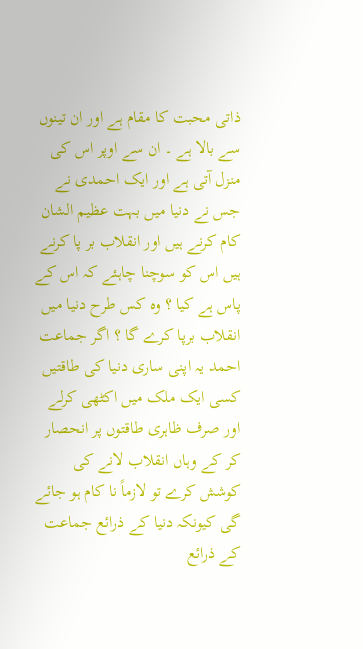ذاتی محبت کا مقام ہے اور ان تینوں سے بالا ہے ۔ ان سے اوپر اس کی منزل آتی ہے اور ایک احمدی نے جس نے دنیا میں بہت عظیم الشان کام کرنے ہیں اور انقلاب بر پا کرنے ہیں اس کو سوچنا چاہئے کہ اس کے پاس ہے کیا ؟ وہ کس طرح دنیا میں انقلاب برپا کرے گا ؟ اگر جماعت احمد یہ اپنی ساری دنیا کی طاقتیں کسی ایک ملک میں اکٹھی کرلے اور صرف ظاہری طاقتوں پر انحصار کر کے وہاں انقلاب لانے کی کوشش کرے تو لازماً نا کام ہو جائے گی کیونکہ دنیا کے ذرائع جماعت کے ذرائع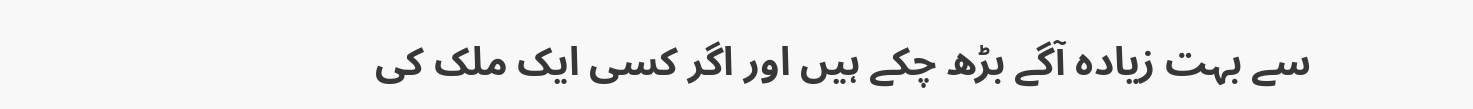سے بہت زیادہ آگے بڑھ چکے ہیں اور اگر کسی ایک ملک کی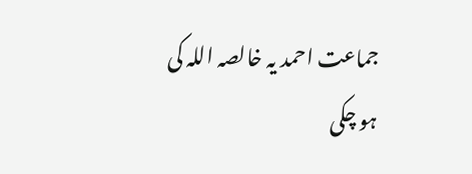جماعت احمد یہ خالصہ اللہ کی ہو چکی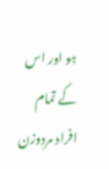ہو اور اس کے تمام افراد مردوزن